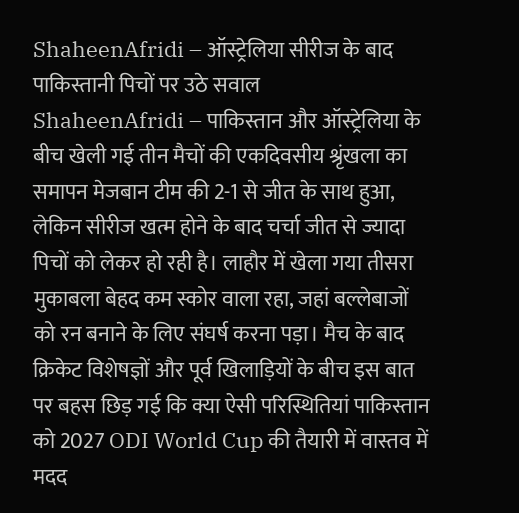ShaheenAfridi – ऑस्ट्रेलिया सीरीज के बाद पाकिस्तानी पिचों पर उठे सवाल
ShaheenAfridi – पाकिस्तान और ऑस्ट्रेलिया के बीच खेली गई तीन मैचों की एकदिवसीय श्रृंखला का समापन मेजबान टीम की 2-1 से जीत के साथ हुआ, लेकिन सीरीज खत्म होने के बाद चर्चा जीत से ज्यादा पिचों को लेकर हो रही है। लाहौर में खेला गया तीसरा मुकाबला बेहद कम स्कोर वाला रहा, जहां बल्लेबाजों को रन बनाने के लिए संघर्ष करना पड़ा। मैच के बाद क्रिकेट विशेषज्ञों और पूर्व खिलाड़ियों के बीच इस बात पर बहस छिड़ गई कि क्या ऐसी परिस्थितियां पाकिस्तान को 2027 ODI World Cup की तैयारी में वास्तव में मदद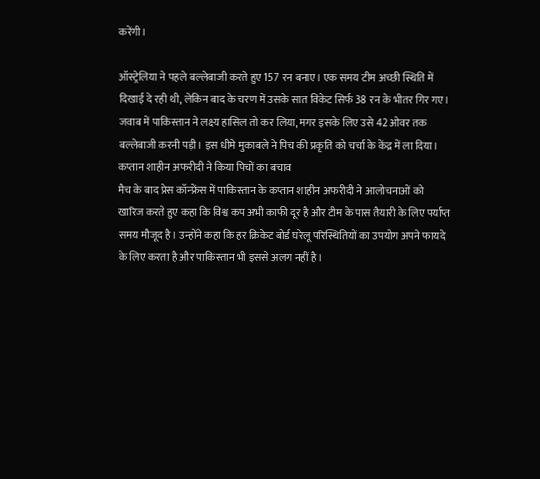करेंगी।

ऑस्ट्रेलिया ने पहले बल्लेबाजी करते हुए 157 रन बनाए। एक समय टीम अच्छी स्थिति में दिखाई दे रही थी, लेकिन बाद के चरण में उसके सात विकेट सिर्फ 38 रन के भीतर गिर गए। जवाब में पाकिस्तान ने लक्ष्य हासिल तो कर लिया, मगर इसके लिए उसे 42 ओवर तक बल्लेबाजी करनी पड़ी। इस धीमे मुकाबले ने पिच की प्रकृति को चर्चा के केंद्र में ला दिया।
कप्तान शाहीन अफरीदी ने किया पिचों का बचाव
मैच के बाद प्रेस कॉन्फ्रेंस में पाकिस्तान के कप्तान शाहीन अफरीदी ने आलोचनाओं को खारिज करते हुए कहा कि विश्व कप अभी काफी दूर है और टीम के पास तैयारी के लिए पर्याप्त समय मौजूद है। उन्होंने कहा कि हर क्रिकेट बोर्ड घरेलू परिस्थितियों का उपयोग अपने फायदे के लिए करता है और पाकिस्तान भी इससे अलग नहीं है।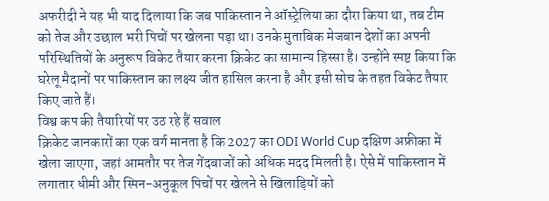अफरीदी ने यह भी याद दिलाया कि जब पाकिस्तान ने ऑस्ट्रेलिया का दौरा किया था, तब टीम को तेज और उछाल भरी पिचों पर खेलना पड़ा था। उनके मुताबिक मेजबान देशों का अपनी परिस्थितियों के अनुरूप विकेट तैयार करना क्रिकेट का सामान्य हिस्सा है। उन्होंने स्पष्ट किया कि घरेलू मैदानों पर पाकिस्तान का लक्ष्य जीत हासिल करना है और इसी सोच के तहत विकेट तैयार किए जाते हैं।
विश्व कप की तैयारियों पर उठ रहे हैं सवाल
क्रिकेट जानकारों का एक वर्ग मानता है कि 2027 का ODI World Cup दक्षिण अफ्रीका में खेला जाएगा, जहां आमतौर पर तेज गेंदबाजों को अधिक मदद मिलती है। ऐसे में पाकिस्तान में लगातार धीमी और स्पिन-अनुकूल पिचों पर खेलने से खिलाड़ियों को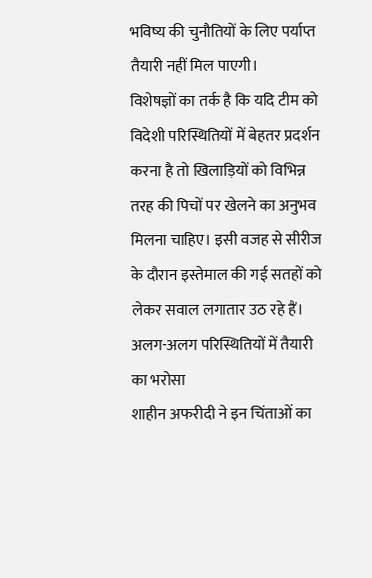भविष्य की चुनौतियों के लिए पर्याप्त तैयारी नहीं मिल पाएगी।
विशेषज्ञों का तर्क है कि यदि टीम को विदेशी परिस्थितियों में बेहतर प्रदर्शन करना है तो खिलाड़ियों को विभिन्न तरह की पिचों पर खेलने का अनुभव मिलना चाहिए। इसी वजह से सीरीज के दौरान इस्तेमाल की गई सतहों को लेकर सवाल लगातार उठ रहे हैं।
अलग-अलग परिस्थितियों में तैयारी का भरोसा
शाहीन अफरीदी ने इन चिंताओं का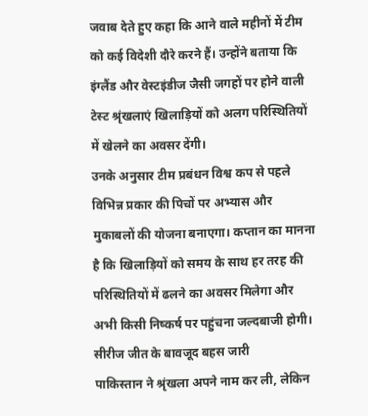जवाब देते हुए कहा कि आने वाले महीनों में टीम को कई विदेशी दौरे करने हैं। उन्होंने बताया कि इंग्लैंड और वेस्टइंडीज जैसी जगहों पर होने वाली टेस्ट श्रृंखलाएं खिलाड़ियों को अलग परिस्थितियों में खेलने का अवसर देंगी।
उनके अनुसार टीम प्रबंधन विश्व कप से पहले विभिन्न प्रकार की पिचों पर अभ्यास और मुकाबलों की योजना बनाएगा। कप्तान का मानना है कि खिलाड़ियों को समय के साथ हर तरह की परिस्थितियों में ढलने का अवसर मिलेगा और अभी किसी निष्कर्ष पर पहुंचना जल्दबाजी होगी।
सीरीज जीत के बावजूद बहस जारी
पाकिस्तान ने श्रृंखला अपने नाम कर ली, लेकिन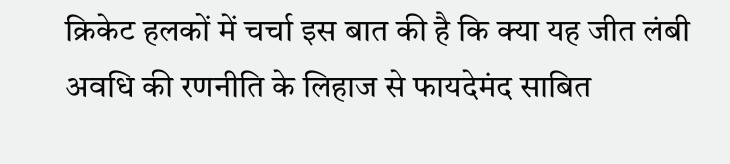क्रिकेट हलकों में चर्चा इस बात की है कि क्या यह जीत लंबी अवधि की रणनीति के लिहाज से फायदेमंद साबित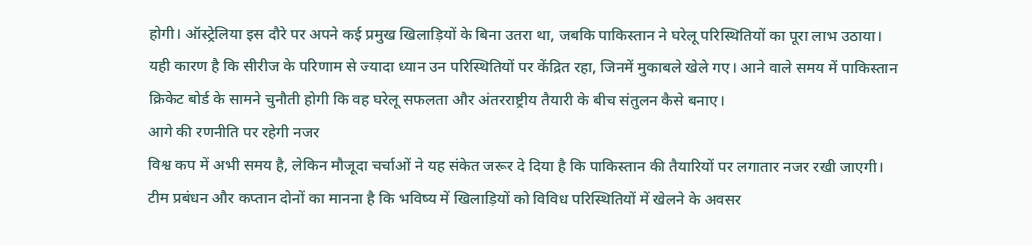होगी। ऑस्ट्रेलिया इस दौरे पर अपने कई प्रमुख खिलाड़ियों के बिना उतरा था, जबकि पाकिस्तान ने घरेलू परिस्थितियों का पूरा लाभ उठाया।
यही कारण है कि सीरीज के परिणाम से ज्यादा ध्यान उन परिस्थितियों पर केंद्रित रहा, जिनमें मुकाबले खेले गए। आने वाले समय में पाकिस्तान क्रिकेट बोर्ड के सामने चुनौती होगी कि वह घरेलू सफलता और अंतरराष्ट्रीय तैयारी के बीच संतुलन कैसे बनाए।
आगे की रणनीति पर रहेगी नजर
विश्व कप में अभी समय है, लेकिन मौजूदा चर्चाओं ने यह संकेत जरूर दे दिया है कि पाकिस्तान की तैयारियों पर लगातार नजर रखी जाएगी। टीम प्रबंधन और कप्तान दोनों का मानना है कि भविष्य में खिलाड़ियों को विविध परिस्थितियों में खेलने के अवसर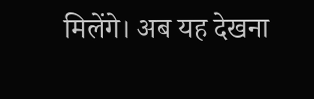मिलेंगे। अब यह देखना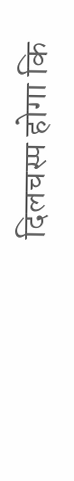दिलचस्प होगा कि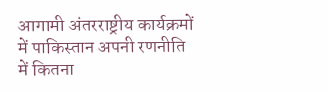आगामी अंतरराष्ट्रीय कार्यक्रमों में पाकिस्तान अपनी रणनीति में कितना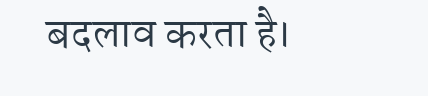बदलाव करता है।